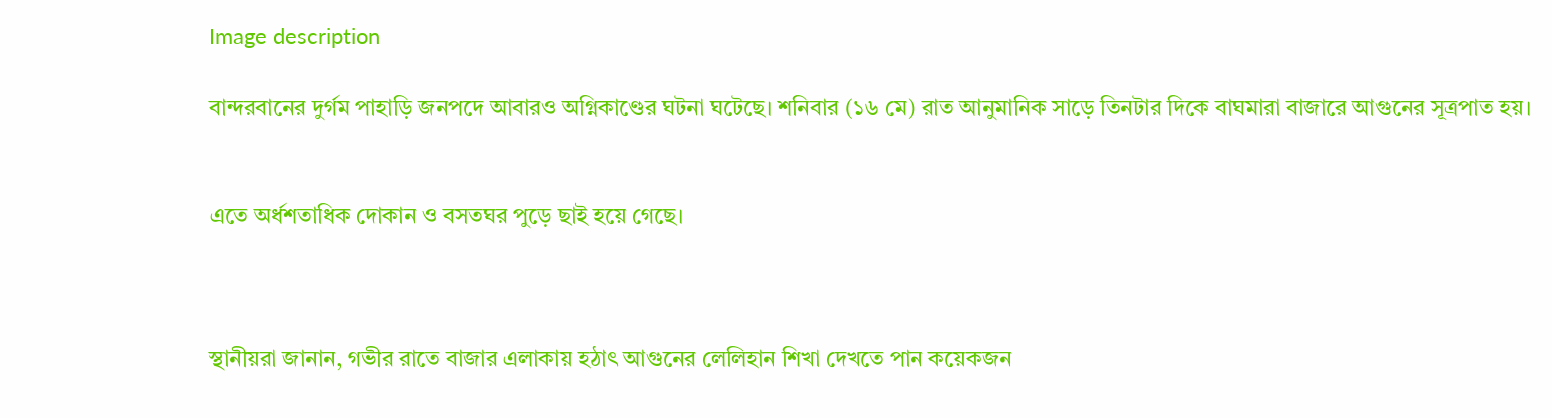Image description

বান্দরবানের দুর্গম পাহাড়ি জনপদে আবারও অগ্নিকাণ্ডের ঘটনা ঘটেছে। শনিবার (১৬ মে) রাত আনুমানিক সাড়ে তিনটার দিকে বাঘমারা বাজারে আগুনের সূত্রপাত হয়।


এতে অর্ধশতাধিক দোকান ও বসতঘর পুড়ে ছাই হয়ে গেছে।



স্থানীয়রা জানান, গভীর রাতে বাজার এলাকায় হঠাৎ আগুনের লেলিহান শিখা দেখতে পান কয়েকজন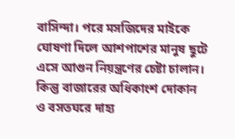বাসিন্দা। পরে মসজিদের মাইকে ঘোষণা দিলে আশপাশের মানুষ ছুটে এসে আগুন নিয়ন্ত্রণের চেষ্টা চালান। কিন্তু বাজারের অধিকাংশ দোকান ও বসতঘরে দাহ্য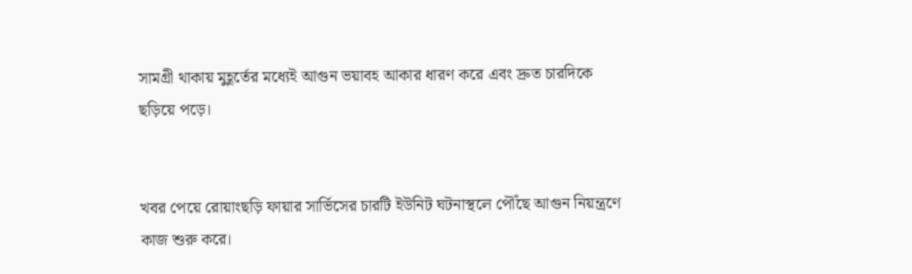সামগ্রী থাকায় মুহূর্তের মধ্যেই আগুন ভয়াবহ আকার ধারণ করে এবং দ্রুত চারদিকে ছড়িয়ে পড়ে।


খবর পেয়ে রোয়াংছড়ি ফায়ার সার্ভিসের চারটি ইউনিট ঘটনাস্থলে পৌঁছে আগুন নিয়ন্ত্রণে কাজ শুরু করে।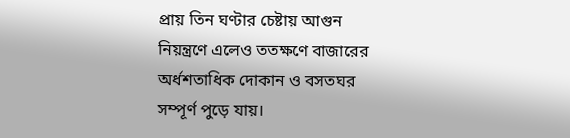প্রায় তিন ঘণ্টার চেষ্টায় আগুন নিয়ন্ত্রণে এলেও ততক্ষণে বাজারের অর্ধশতাধিক দোকান ও বসতঘর সম্পূর্ণ পুড়ে যায়।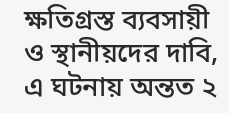ক্ষতিগ্রস্ত ব্যবসায়ী ও স্থানীয়দের দাবি, এ ঘটনায় অন্তত ২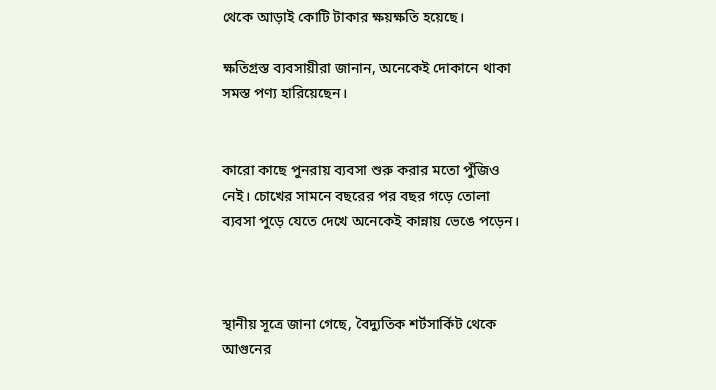থেকে আড়াই কোটি টাকার ক্ষয়ক্ষতি হয়েছে।

ক্ষতিগ্রস্ত ব্যবসায়ীরা জানান, অনেকেই দোকানে থাকা সমস্ত পণ্য হারিয়েছেন।


কারো কাছে পুনরায় ব্যবসা শুরু করার মতো পুঁজিও নেই। চোখের সামনে বছরের পর বছর গড়ে তোলা ব্যবসা পুড়ে যেতে দেখে অনেকেই কান্নায় ভেঙে পড়েন।



স্থানীয় সূত্রে জানা গেছে, বৈদ্যুতিক শর্টসার্কিট থেকে আগুনের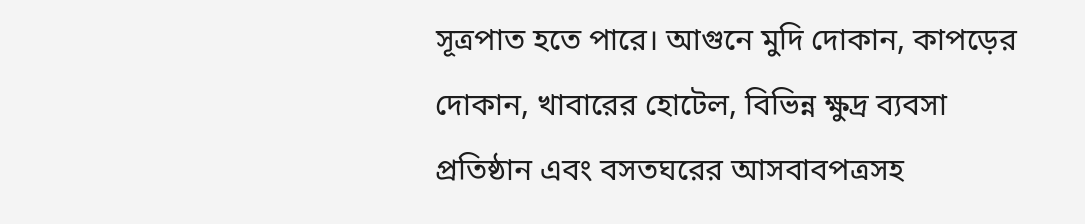সূত্রপাত হতে পারে। আগুনে মুদি দোকান, কাপড়ের দোকান, খাবারের হোটেল, বিভিন্ন ক্ষুদ্র ব্যবসা প্রতিষ্ঠান এবং বসতঘরের আসবাবপত্রসহ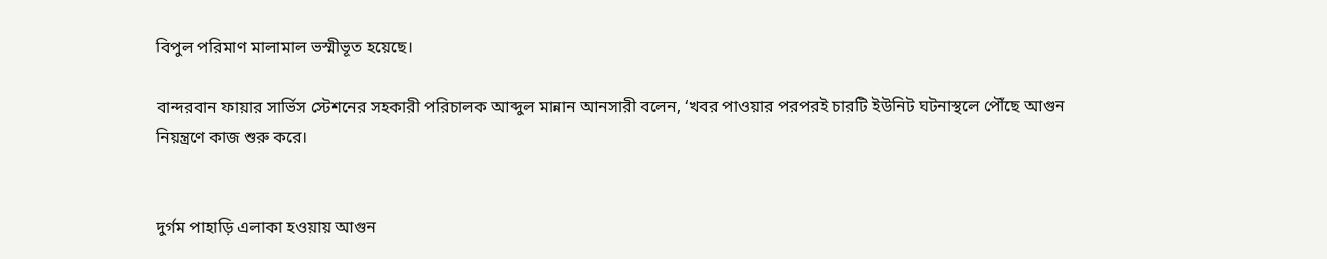বিপুল পরিমাণ মালামাল ভস্মীভূত হয়েছে।

বান্দরবান ফায়ার সার্ভিস স্টেশনের সহকারী পরিচালক আব্দুল মান্নান আনসারী বলেন, ‘খবর পাওয়ার পরপরই চারটি ইউনিট ঘটনাস্থলে পৌঁছে আগুন নিয়ন্ত্রণে কাজ শুরু করে।


দুর্গম পাহাড়ি এলাকা হওয়ায় আগুন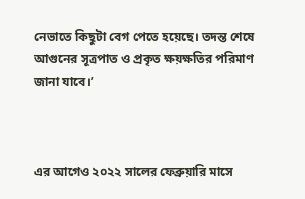নেভাতে কিছুটা বেগ পেতে হয়েছে। তদন্ত শেষে আগুনের সূত্রপাত ও প্রকৃত ক্ষয়ক্ষতির পরিমাণ জানা যাবে।’



এর আগেও ২০২২ সালের ফেব্রুয়ারি মাসে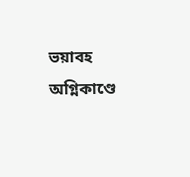ভয়াবহ অগ্নিকাণ্ডে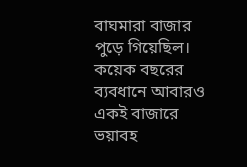বাঘমারা বাজার পুড়ে গিয়েছিল। কয়েক বছরের ব্যবধানে আবারও একই বাজারে ভয়াবহ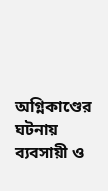অগ্নিকাণ্ডের ঘটনায় ব্যবসায়ী ও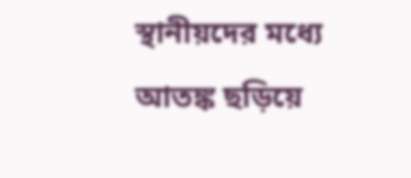স্থানীয়দের মধ্যে আতঙ্ক ছড়িয়ে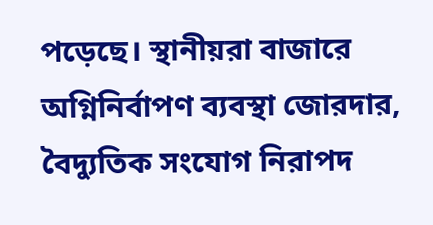পড়েছে। স্থানীয়রা বাজারে অগ্নিনির্বাপণ ব্যবস্থা জোরদার, বৈদ্যুতিক সংযোগ নিরাপদ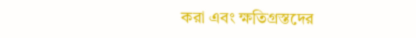করা এবং ক্ষতিগ্রস্তদের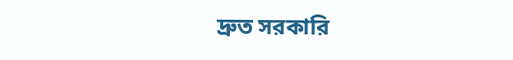দ্রুত সরকারি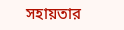সহায়তার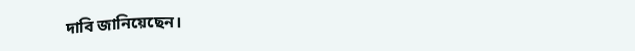দাবি জানিয়েছেন।